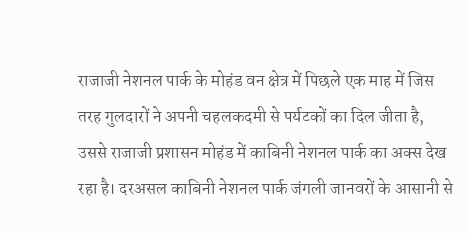राजाजी नेशनल पार्क के मोहंड वन क्षेत्र में पिछले एक माह में जिस तरह गुलदारों ने अपनी चहलकदमी से पर्यटकों का दिल जीता है, उससे राजाजी प्रशासन मोहंड में काबिनी नेशनल पार्क का अक्स देख रहा है। दरअसल काबिनी नेशनल पार्क जंगली जानवरों के आसानी से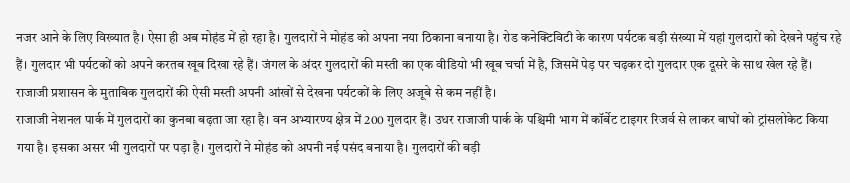नजर आने के लिए विख्यात है। ऐसा ही अब मोहंड में हो रहा है। गुलदारों ने मोहंड को अपना नया ठिकाना बनाया है। रोड कनेक्टिविटी के कारण पर्यटक बड़ी संख्या में यहां गुलदारों को देखने पहुंच रहे हैं। गुलदार भी पर्यटकों को अपने करतब खूब दिखा रहे हैं। जंगल के अंदर गुलदारों की मस्ती का एक वीडियो भी खूब चर्चा में है, जिसमें पेड़ पर चढ़कर दो गुलदार एक दूसरे के साथ खेल रहे हैं। राजाजी प्रशासन के मुताबिक गुलदारों की ऐसी मस्ती अपनी आंखों से देखना पर्यटकों के लिए अजूबे से कम नहीं है।
राजाजी नेशनल पार्क में गुलदारों का कुनबा बढ़ता जा रहा है। वन अभ्यारण्य क्षेत्र में 200 गुलदार हैं। उधर राजाजी पार्क के पश्चिमी भाग में कॉर्बेट टाइगर रिजर्व से लाकर बाघों को ट्रांसलोकेट किया गया है। इसका असर भी गुलदारों पर पड़ा है। गुलदारों ने मोहंड को अपनी नई पसंद बनाया है। गुलदारों की बड़ी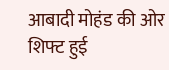आबादी मोहंड की ओर शिफ्ट हुई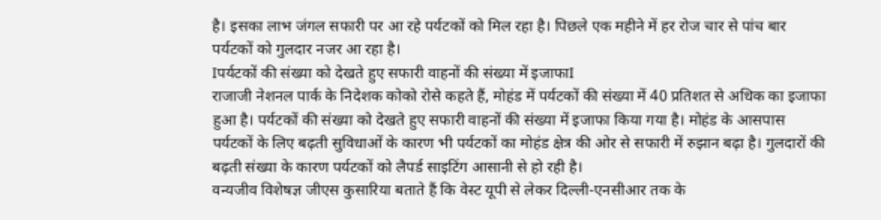है। इसका लाभ जंगल सफारी पर आ रहे पर्यटकों को मिल रहा है। पिछले एक महीने में हर रोज चार से पांच बार पर्यटकों को गुलदार नजर आ रहा है।
Iपर्यटकों की संख्या को देखते हुए सफारी वाहनों की संख्या में इजाफाI
राजाजी नेशनल पार्क के निदेशक कोको रोसे कहते हैं, मोहंड में पर्यटकों की संख्या में 40 प्रतिशत से अधिक का इजाफा हुआ है। पर्यटकों की संख्या को देखते हुए सफारी वाहनों की संख्या में इजाफा किया गया है। मोहंड के आसपास पर्यटकों के लिए बढ़ती सुविधाओं के कारण भी पर्यटकों का मोहंड क्षेत्र की ओर से सफारी में रुझान बढ़ा है। गुलदारों की बढ़ती संख्या के कारण पर्यटकों को लैपर्ड साइटिंग आसानी से हो रही है।
वन्यजीव विशेषज्ञ जीएस कुसारिया बताते हैं कि वेस्ट यूपी से लेकर दिल्ली-एनसीआर तक के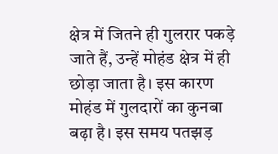क्षेत्र में जितने ही गुलरार पकड़े जाते हैं, उन्हें मोहंड क्षेत्र में ही छोड़ा जाता है। इस कारण मोहंड में गुलदारों का कुनबा बढ़ा है। इस समय पतझड़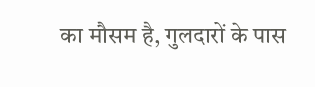का मौसम है, गुलदारों के पास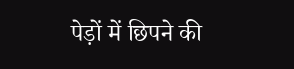पेड़ों में छिपने की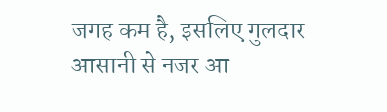जगह कम है, इसलिए गुलदार आसानी से नजर आ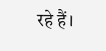रहे हैं।